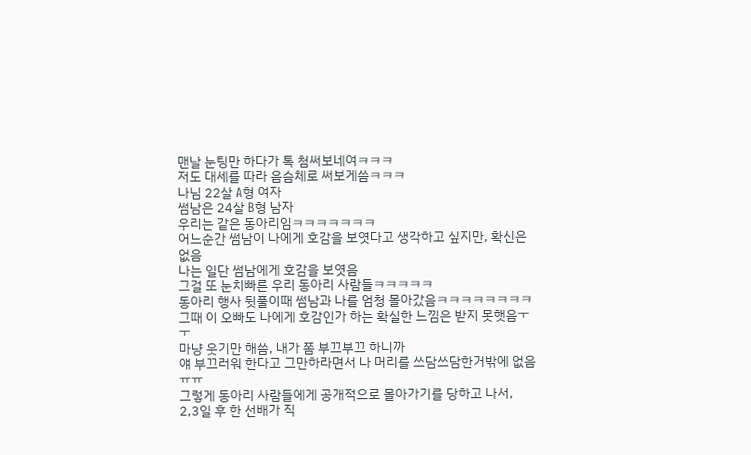맨날 눈팅만 하다가 톡 첨써보네여ㅋㅋㅋ
저도 대세를 따라 음슴체로 써보게씀ㅋㅋㅋ
나님 22살 A형 여자
썸남은 24살 B형 남자
우리는 같은 동아리임ㅋㅋㅋㅋㅋㅋㅋ
어느순간 썸남이 나에게 호감을 보엿다고 생각하고 싶지만, 확신은 없음
나는 일단 썸남에게 호감을 보엿음
그걸 또 눈치빠른 우리 동아리 사람들ㅋㅋㅋㅋㅋ
동아리 행사 뒷풀이때 썸남과 나를 엄청 몰아갔음ㅋㅋㅋㅋㅋㅋㅋㅋ
그때 이 오빠도 나에게 호감인가 하는 확실한 느낌은 받지 못햇음ㅜㅜ
마냥 웃기만 해씀, 내가 쫌 부끄부끄 하니까
얘 부끄러워 한다고 그만하라면서 나 머리를 쓰담쓰담한거밖에 없음ㅠㅠ
그렇게 동아리 사람들에게 공개적으로 몰아가기를 당하고 나서,
2,3일 후 한 선배가 직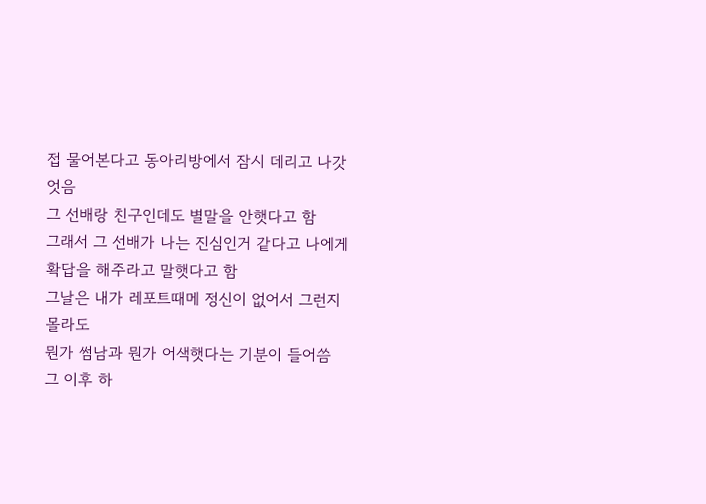접 물어본다고 동아리방에서 잠시 데리고 나갓엇음
그 선배랑 친구인데도 별말을 안햇다고 함
그래서 그 선배가 나는 진심인거 같다고 나에게 확답을 해주라고 말햇다고 함
그날은 내가 레포트때메 정신이 없어서 그런지 몰라도
뭔가 썸남과 뭔가 어색햇다는 기분이 들어씀
그 이후 하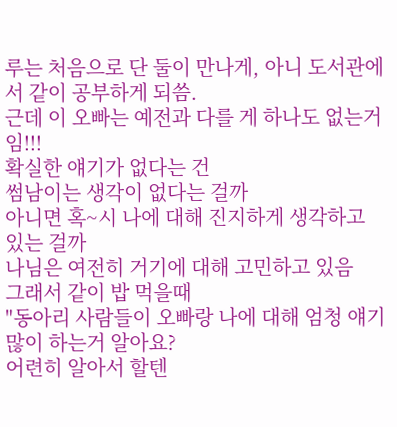루는 처음으로 단 둘이 만나게, 아니 도서관에서 같이 공부하게 되씀.
근데 이 오빠는 예전과 다를 게 하나도 없는거임!!!
확실한 얘기가 없다는 건
썸남이는 생각이 없다는 걸까
아니면 혹~시 나에 대해 진지하게 생각하고 있는 걸까
나님은 여전히 거기에 대해 고민하고 있음
그래서 같이 밥 먹을때
"동아리 사람들이 오빠랑 나에 대해 엄청 얘기 많이 하는거 알아요?
어련히 알아서 할텐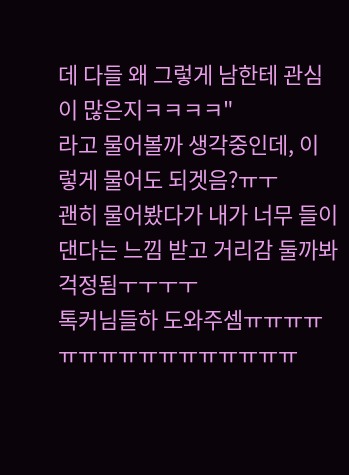데 다들 왜 그렇게 남한테 관심이 많은지ㅋㅋㅋㅋ"
라고 물어볼까 생각중인데, 이렇게 물어도 되겟음?ㅠㅜ
괜히 물어봤다가 내가 너무 들이댄다는 느낌 받고 거리감 둘까봐 걱정됨ㅜㅜㅜㅜ
톡커님들하 도와주셈ㅠㅠㅠㅠㅠㅠㅠㅠㅠㅠㅠㅠㅠㅠㅠㅠ